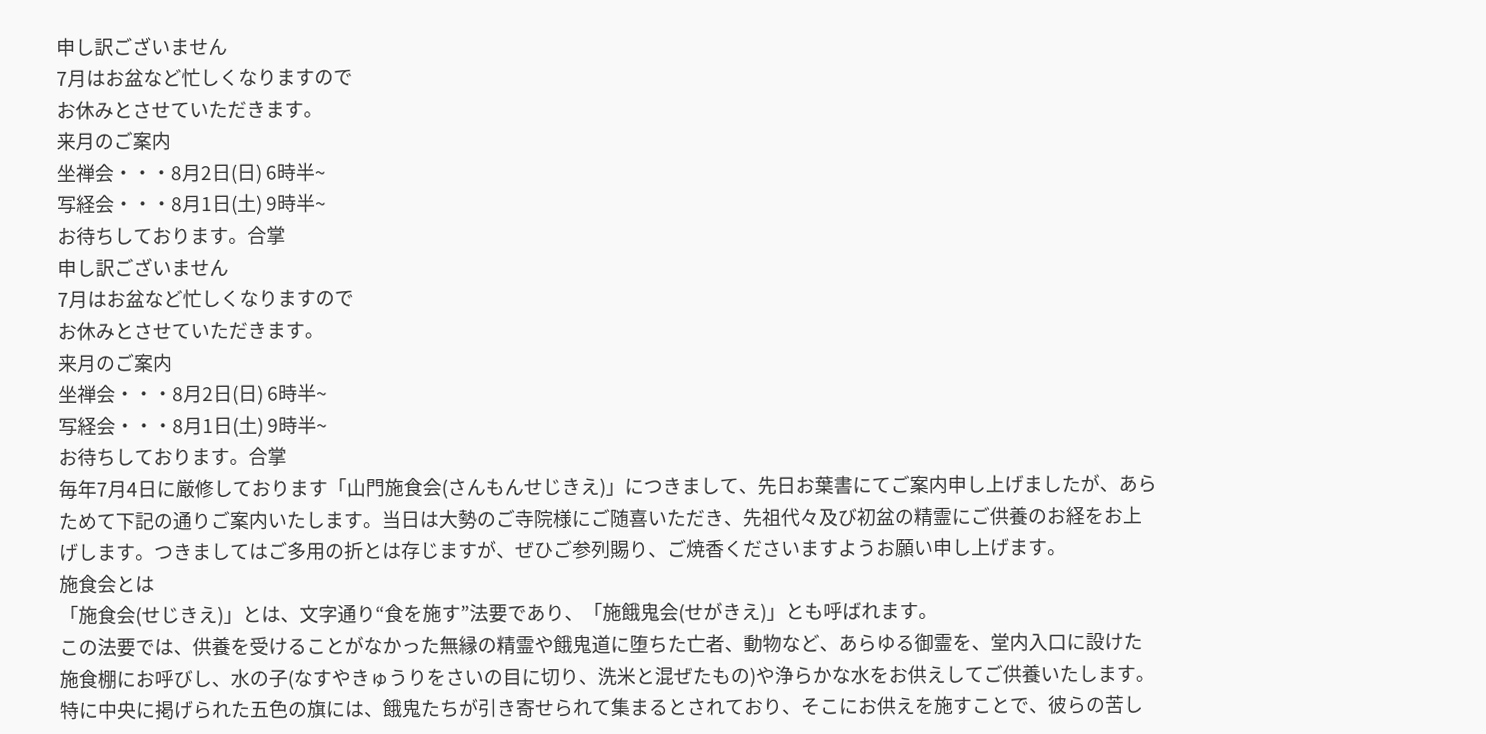申し訳ございません
7月はお盆など忙しくなりますので
お休みとさせていただきます。
来月のご案内
坐禅会・・・8月2日(日) 6時半~
写経会・・・8月1日(土) 9時半~
お待ちしております。合掌
申し訳ございません
7月はお盆など忙しくなりますので
お休みとさせていただきます。
来月のご案内
坐禅会・・・8月2日(日) 6時半~
写経会・・・8月1日(土) 9時半~
お待ちしております。合掌
毎年7月4日に厳修しております「山門施食会(さんもんせじきえ)」につきまして、先日お葉書にてご案内申し上げましたが、あらためて下記の通りご案内いたします。当日は大勢のご寺院様にご随喜いただき、先祖代々及び初盆の精霊にご供養のお経をお上げします。つきましてはご多用の折とは存じますが、ぜひご参列賜り、ご焼香くださいますようお願い申し上げます。
施食会とは
「施食会(せじきえ)」とは、文字通り“食を施す”法要であり、「施餓鬼会(せがきえ)」とも呼ばれます。
この法要では、供養を受けることがなかった無縁の精霊や餓鬼道に堕ちた亡者、動物など、あらゆる御霊を、堂内入口に設けた施食棚にお呼びし、水の子(なすやきゅうりをさいの目に切り、洗米と混ぜたもの)や浄らかな水をお供えしてご供養いたします。
特に中央に掲げられた五色の旗には、餓鬼たちが引き寄せられて集まるとされており、そこにお供えを施すことで、彼らの苦し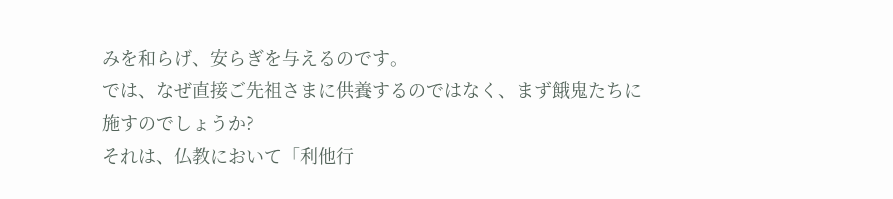みを和らげ、安らぎを与えるのです。
では、なぜ直接ご先祖さまに供養するのではなく、まず餓鬼たちに施すのでしょうか?
それは、仏教において「利他行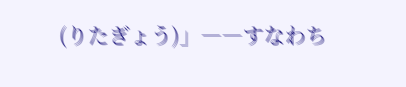(りたぎょう)」――すなわち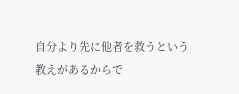自分より先に他者を救うという教えがあるからで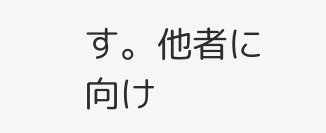す。他者に向け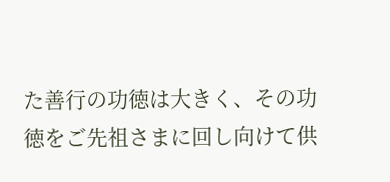た善行の功徳は大きく、その功徳をご先祖さまに回し向けて供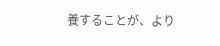養することが、より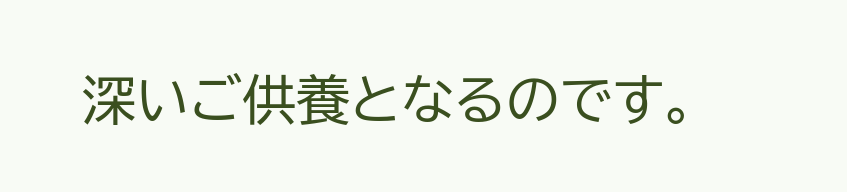深いご供養となるのです。